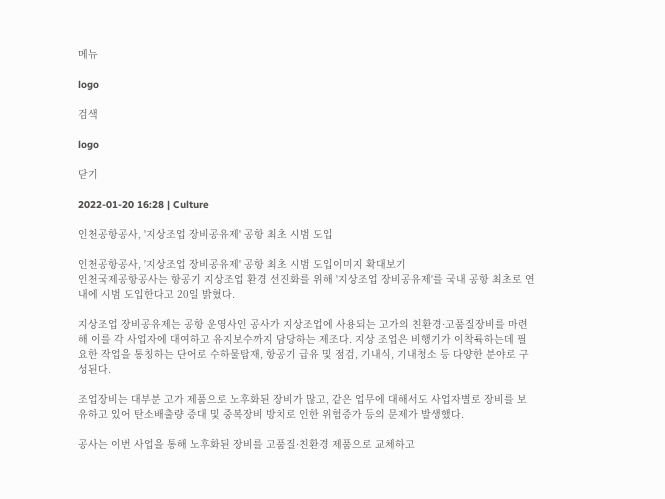메뉴

logo

검색

logo

닫기

2022-01-20 16:28 | Culture

인천공항공사, '지상조업 장비공유제' 공항 최초 시범 도입

인천공항공사, '지상조업 장비공유제' 공항 최초 시범 도입이미지 확대보기
인천국제공항공사는 항공기 지상조업 환경 선진화를 위해 '지상조업 장비공유제'를 국내 공항 최초로 연내에 시범 도입한다고 20일 밝혔다.

지상조업 장비공유제는 공항 운영사인 공사가 지상조업에 사용되는 고가의 친환경·고품질장비를 마련해 이를 각 사업자에 대여하고 유지보수까지 담당하는 제조다. 지상 조업은 비행기가 이착륙하는데 필요한 작업을 통칭하는 단어로 수하물탑재, 항공기 급유 및 점검, 기내식, 기내청소 등 다양한 분야로 구성된다.

조업장비는 대부분 고가 제품으로 노후화된 장비가 많고, 같은 업무에 대해서도 사업자별로 장비를 보유하고 있어 탄소배출량 증대 및 중복장비 방치로 인한 위험증가 등의 문제가 발생했다.

공사는 이번 사업을 통해 노후화된 장비를 고품질·친환경 제품으로 교체하고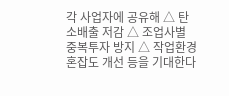각 사업자에 공유해 △ 탄소배출 저감 △ 조업사별 중복투자 방지 △ 작업환경 혼잡도 개선 등을 기대한다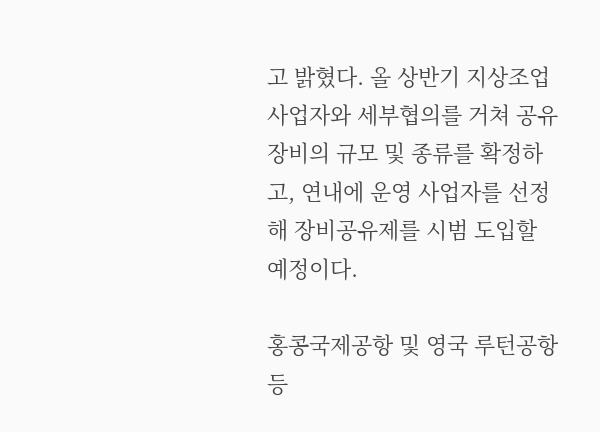고 밝혔다. 올 상반기 지상조업 사업자와 세부협의를 거쳐 공유 장비의 규모 및 종류를 확정하고, 연내에 운영 사업자를 선정해 장비공유제를 시범 도입할 예정이다.

홍콩국제공항 및 영국 루턴공항 등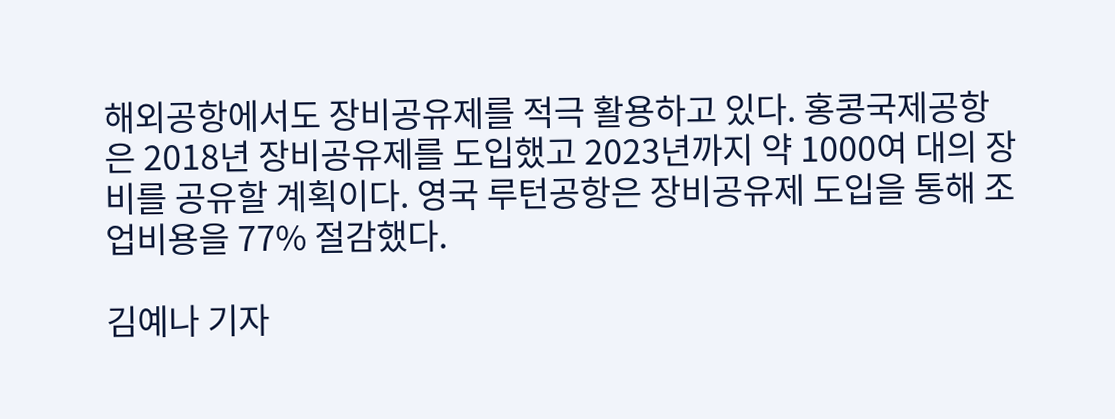해외공항에서도 장비공유제를 적극 활용하고 있다. 홍콩국제공항은 2018년 장비공유제를 도입했고 2023년까지 약 1000여 대의 장비를 공유할 계획이다. 영국 루턴공항은 장비공유제 도입을 통해 조업비용을 77% 절감했다.

김예나 기자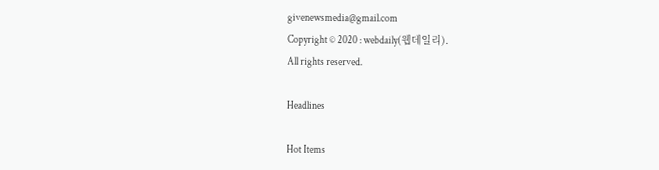givenewsmedia@gmail.com
Copyright © 2020 : webdaily(웹데일리).
All rights reserved.

Headlines

Hot Items